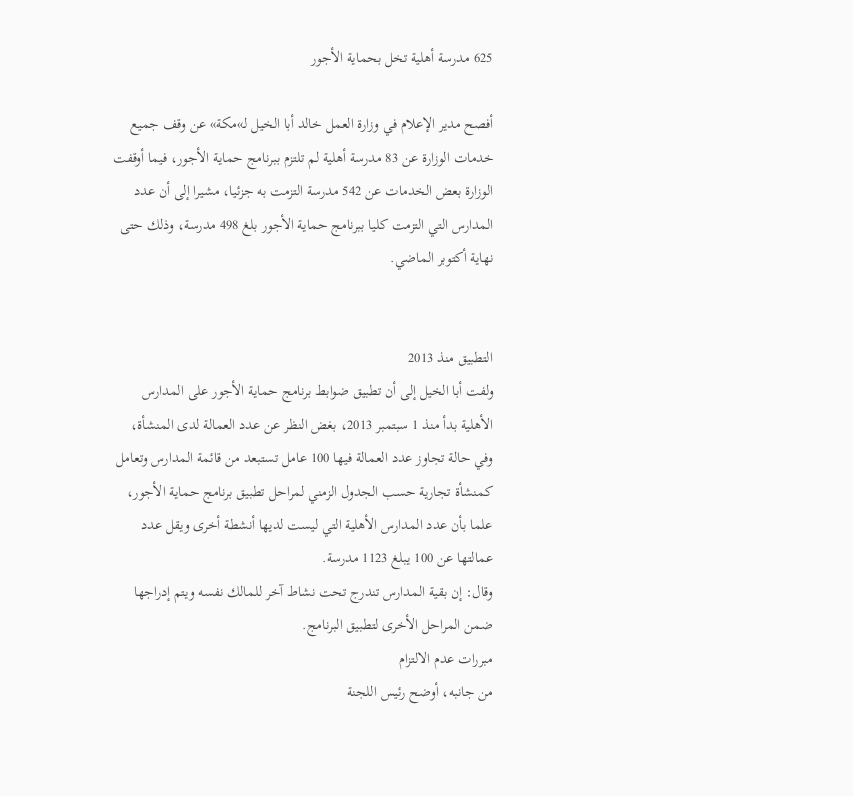625 مدرسة أهلية تخل بحماية الأجور

أفصح مدير الإعلام في وزارة العمل خالد أبا الخيل لـ»مكة» عن وقف جميع خدمات الوزارة عن 83 مدرسة أهلية لم تلتزم ببرنامج حماية الأجور، فيما أوقفت الوزارة بعض الخدمات عن 542 مدرسة التزمت به جزئيا، مشيرا إلى أن عدد المدارس التي التزمت كليا ببرنامج حماية الأجور بلغ 498 مدرسة، وذلك حتى نهاية أكتوبر الماضي.


التطبيق منذ 2013
ولفت أبا الخيل إلى أن تطبيق ضوابط برنامج حماية الأجور على المدارس الأهلية بدأ منذ 1 سبتمبر 2013، بغض النظر عن عدد العمالة لدى المنشأة، وفي حالة تجاوز عدد العمالة فيها 100 عامل تستبعد من قائمة المدارس وتعامل كمنشأة تجارية حسب الجدول الزمني لمراحل تطبيق برنامج حماية الأجور، علما بأن عدد المدارس الأهلية التي ليست لديها أنشطة أخرى ويقل عدد عمالتها عن 100 يبلغ 1123 مدرسة.
وقال: إن بقية المدارس تندرج تحت نشاط آخر للمالك نفسه ويتم إدراجها ضمن المراحل الأخرى لتطبيق البرنامج.
مبررات عدم الالتزام
من جانبه، أوضح رئيس اللجنة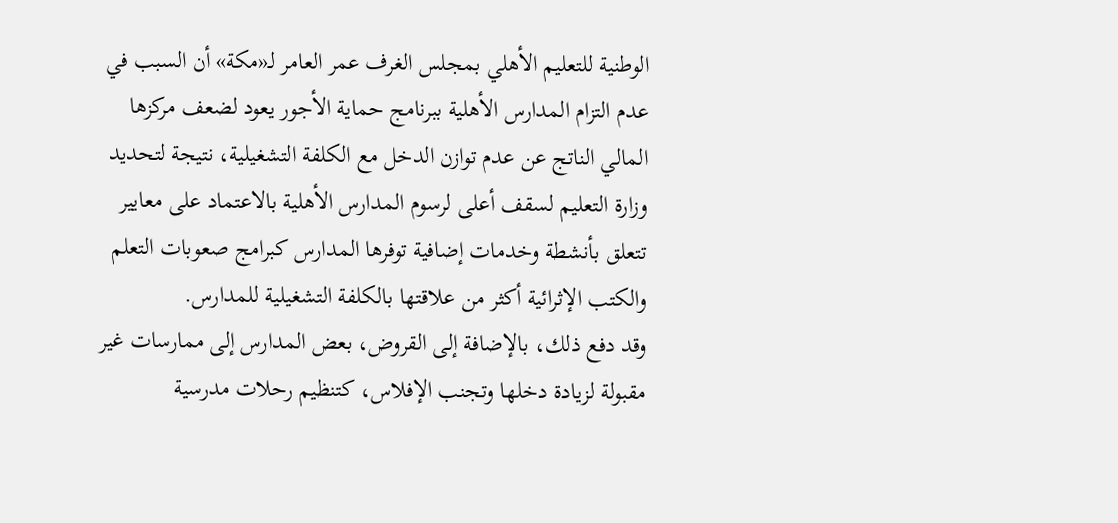الوطنية للتعليم الأهلي بمجلس الغرف عمر العامر لـ«مكة» أن السبب في عدم التزام المدارس الأهلية ببرنامج حماية الأجور يعود لضعف مركزها المالي الناتج عن عدم توازن الدخل مع الكلفة التشغيلية، نتيجة لتحديد وزارة التعليم لسقف أعلى لرسوم المدارس الأهلية بالاعتماد على معايير تتعلق بأنشطة وخدمات إضافية توفرها المدارس كبرامج صعوبات التعلم والكتب الإثرائية أكثر من علاقتها بالكلفة التشغيلية للمدارس.
وقد دفع ذلك، بالإضافة إلى القروض، بعض المدارس إلى ممارسات غير مقبولة لزيادة دخلها وتجنب الإفلاس، كتنظيم رحلات مدرسية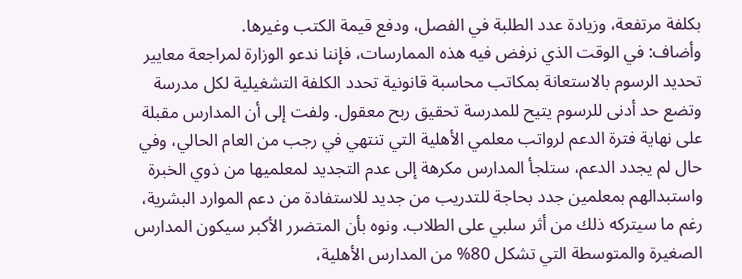بكلفة مرتفعة، وزيادة عدد الطلبة في الفصل، ودفع قيمة الكتب وغيرها.
وأضاف: في الوقت الذي نرفض فيه هذه الممارسات، فإننا ندعو الوزارة لمراجعة معايير تحديد الرسوم بالاستعانة بمكاتب محاسبة قانونية تحدد الكلفة التشغيلية لكل مدرسة وتضع حد أدنى للرسوم يتيح للمدرسة تحقيق ربح معقول. ولفت إلى أن المدارس مقبلة على نهاية فترة الدعم لرواتب معلمي الأهلية التي تنتهي في رجب من العام الحالي، وفي حال لم يجدد الدعم، ستلجأ المدارس مكرهة إلى عدم التجديد لمعلميها من ذوي الخبرة واستبدالهم بمعلمين جدد بحاجة للتدريب من جديد للاستفادة من دعم الموارد البشرية، رغم ما سيتركه ذلك من أثر سلبي على الطلاب. ونوه بأن المتضرر الأكبر سيكون المدارس الصغيرة والمتوسطة التي تشكل 80% من المدارس الأهلية،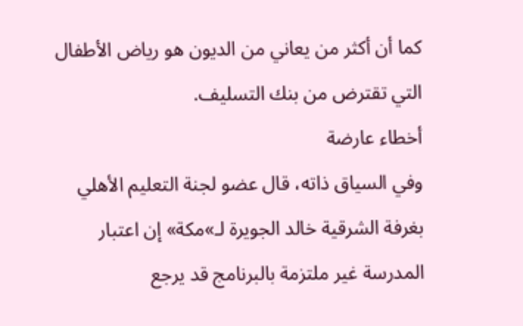كما أن أكثر من يعاني من الديون هو رياض الأطفال التي تقترض من بنك التسليف.
أخطاء عارضة
وفي السياق ذاته، قال عضو لجنة التعليم الأهلي بغرفة الشرقية خالد الجويرة لـ»مكة» إن اعتبار المدرسة غير ملتزمة بالبرنامج قد يرجع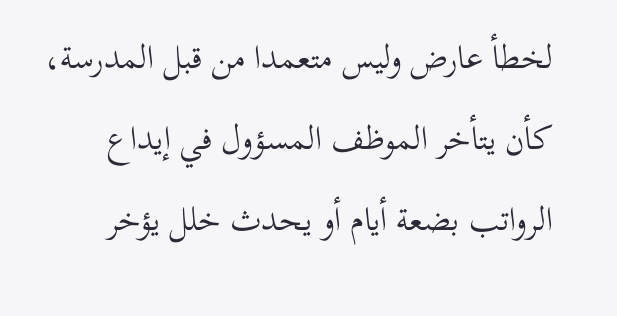لخطأ عارض وليس متعمدا من قبل المدرسة، كأن يتأخر الموظف المسؤول في إيداع الرواتب بضعة أيام أو يحدث خلل يؤخر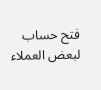فتح حساب لبعض العملاء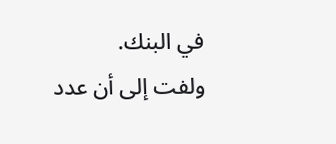في البنك.
ولفت إلى أن عدد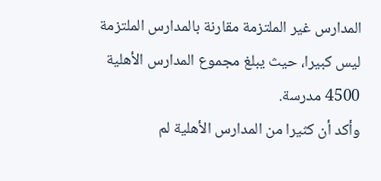المدارس غير الملتزمة مقارنة بالمدارس الملتزمة ليس كبيرا، حيث يبلغ مجموع المدارس الأهلية 4500 مدرسة.
وأكد أن كثيرا من المدارس الأهلية لم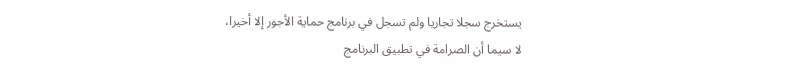يستخرج سجلا تجاريا ولم تسجل في برنامج حماية الأجور إلا أخيرا،
لا سيما أن الصرامة في تطبيق البرنامج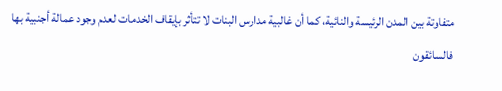متفاوتة بين المدن الرئيسة والنائية، كما أن غالبية مدارس البنات لا تتأثر بإيقاف الخدمات لعدم وجود عمالة أجنبية بها فالسائقون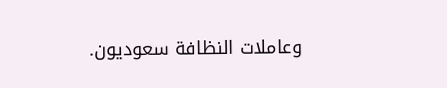وعاملات النظافة سعوديون.